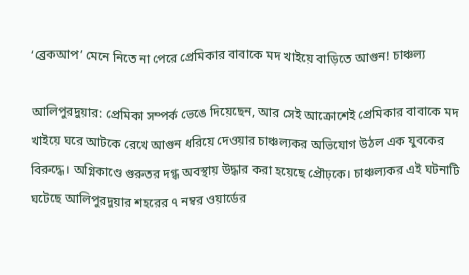‘ব্রেকআপ’ মেনে নিতে না পেরে প্রেমিকার বাবাকে মদ খাইয়ে বাড়িতে আগুন! চাঞ্চল্য

আলিপুরদুয়ার: প্রেমিকা সম্পর্ক ভেঙে দিয়েছেন, আর সেই আক্রোশেই প্রেমিকার বাবাকে মদ খাইয়ে ঘরে আটকে রেখে আগুন ধরিয়ে দেওয়ার চাঞ্চল্যকর অভিযোগ উঠল এক যুবকের বিরুদ্ধে। অগ্নিকাণ্ডে গুরুতর দগ্ধ অবস্থায় উদ্ধার করা হয়েছে প্রৌঢ়কে। চাঞ্চল্যকর এই ঘটনাটি ঘটেছে আলিপুরদুয়ার শহরের ৭ নম্বর ওয়ার্ডের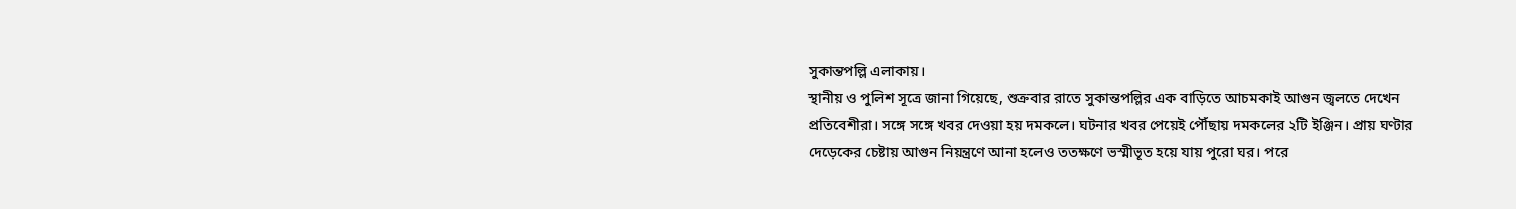সুকান্তপল্লি এলাকায়।
স্থানীয় ও পুলিশ সূত্রে জানা গিয়েছে, শুক্রবার রাতে সুকান্তপল্লির এক বাড়িতে আচমকাই আগুন জ্বলতে দেখেন প্রতিবেশীরা। সঙ্গে সঙ্গে খবর দেওয়া হয় দমকলে। ঘটনার খবর পেয়েই পৌঁছায় দমকলের ২টি ইঞ্জিন। প্রায় ঘণ্টার দেড়েকের চেষ্টায় আগুন নিয়ন্ত্রণে আনা হলেও ততক্ষণে ভস্মীভূত হয়ে যায় পুরো ঘর। পরে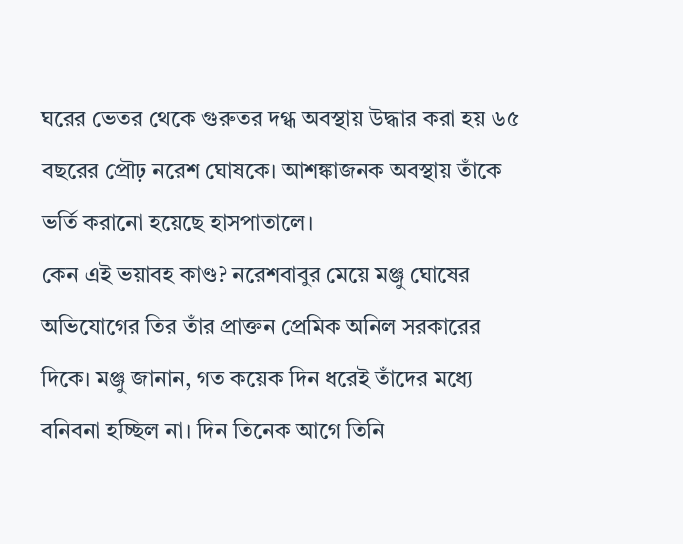ঘরের ভেতর থেকে গুরুতর দগ্ধ অবস্থায় উদ্ধার করা হয় ৬৫ বছরের প্রৌঢ় নরেশ ঘোষকে। আশঙ্কাজনক অবস্থায় তাঁকে ভর্তি করানো হয়েছে হাসপাতালে।
কেন এই ভয়াবহ কাণ্ড? নরেশবাবুর মেয়ে মঞ্জু ঘোষের অভিযোগের তির তাঁর প্রাক্তন প্রেমিক অনিল সরকারের দিকে। মঞ্জু জানান, গত কয়েক দিন ধরেই তাঁদের মধ্যে বনিবনা হচ্ছিল না। দিন তিনেক আগে তিনি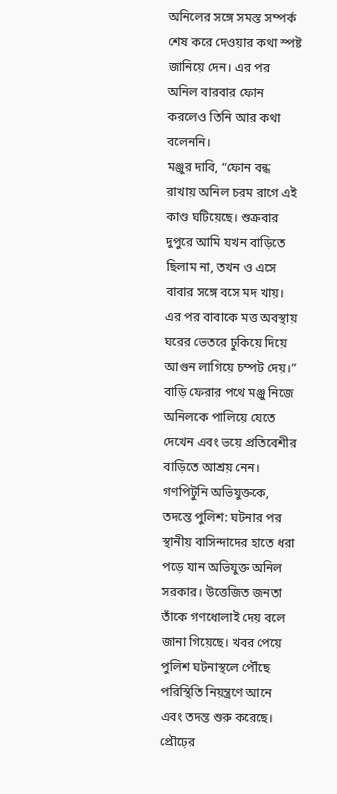অনিলের সঙ্গে সমস্ত সম্পর্ক শেষ করে দেওয়ার কথা স্পষ্ট জানিয়ে দেন। এর পর অনিল বারবার ফোন করলেও তিনি আর কথা বলেননি।
মঞ্জুর দাবি, “ফোন বন্ধ রাখায় অনিল চরম রাগে এই কাণ্ড ঘটিয়েছে। শুক্রবার দুপুরে আমি যখন বাড়িতে ছিলাম না, তখন ও এসে বাবার সঙ্গে বসে মদ খায়। এর পর বাবাকে মত্ত অবস্থায় ঘরের ভেতরে ঢুকিয়ে দিয়ে আগুন লাগিয়ে চম্পট দেয়।” বাড়ি ফেরার পথে মঞ্জু নিজে অনিলকে পালিয়ে যেতে দেখেন এবং ভয়ে প্রতিবেশীর বাড়িতে আশ্রয় নেন।
গণপিটুনি অভিযুক্তকে, তদন্তে পুলিশ: ঘটনার পর স্থানীয় বাসিন্দাদের হাতে ধরা পড়ে যান অভিযুক্ত অনিল সরকার। উত্তেজিত জনতা তাঁকে গণধোলাই দেয় বলে জানা গিয়েছে। খবর পেয়ে পুলিশ ঘটনাস্থলে পৌঁছে পরিস্থিতি নিয়ন্ত্রণে আনে এবং তদন্ত শুরু করেছে। প্রৌঢ়ের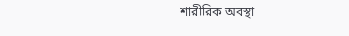শারীরিক অবস্থা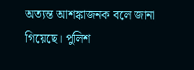অত্যন্ত আশঙ্কাজনক বলে জানা গিয়েছে। পুলিশ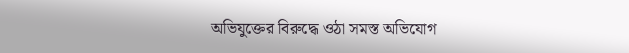অভিযুক্তের বিরুদ্ধে ওঠা সমস্ত অভিযোগ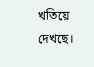খতিয়ে দেখছে।